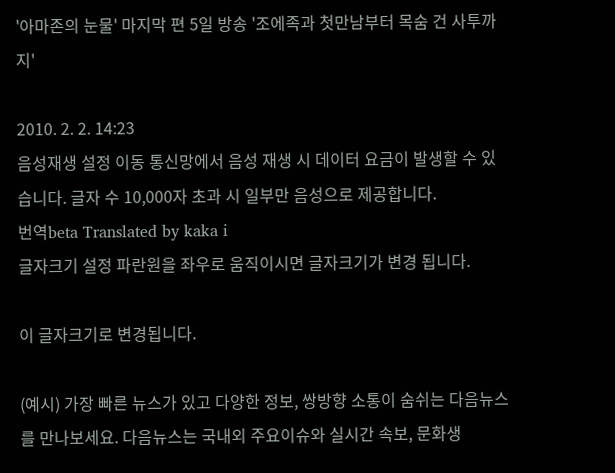'아마존의 눈물' 마지막 편 5일 방송 '조에족과 첫만남부터 목숨 건 사투까지'

2010. 2. 2. 14:23
음성재생 설정 이동 통신망에서 음성 재생 시 데이터 요금이 발생할 수 있습니다. 글자 수 10,000자 초과 시 일부만 음성으로 제공합니다.
번역beta Translated by kaka i
글자크기 설정 파란원을 좌우로 움직이시면 글자크기가 변경 됩니다.

이 글자크기로 변경됩니다.

(예시) 가장 빠른 뉴스가 있고 다양한 정보, 쌍방향 소통이 숨쉬는 다음뉴스를 만나보세요. 다음뉴스는 국내외 주요이슈와 실시간 속보, 문화생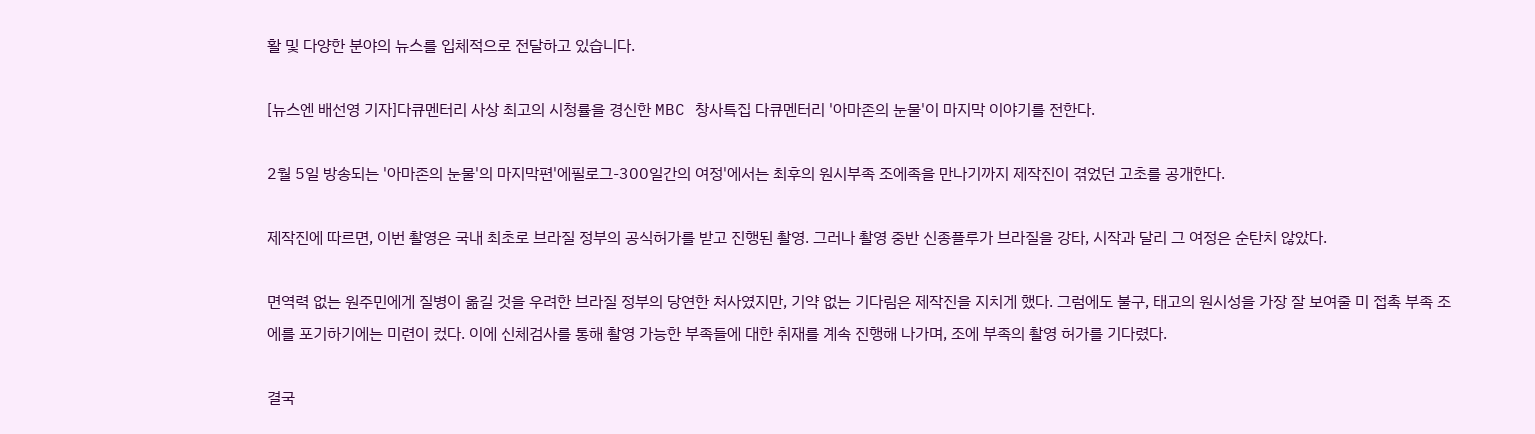활 및 다양한 분야의 뉴스를 입체적으로 전달하고 있습니다.

[뉴스엔 배선영 기자]다큐멘터리 사상 최고의 시청률을 경신한 MBC 창사특집 다큐멘터리 '아마존의 눈물'이 마지막 이야기를 전한다.

2월 5일 방송되는 '아마존의 눈물'의 마지막편'에필로그-300일간의 여정'에서는 최후의 원시부족 조에족을 만나기까지 제작진이 겪었던 고초를 공개한다.

제작진에 따르면, 이번 촬영은 국내 최초로 브라질 정부의 공식허가를 받고 진행된 촬영. 그러나 촬영 중반 신종플루가 브라질을 강타, 시작과 달리 그 여정은 순탄치 않았다.

면역력 없는 원주민에게 질병이 옮길 것을 우려한 브라질 정부의 당연한 처사였지만, 기약 없는 기다림은 제작진을 지치게 했다. 그럼에도 불구, 태고의 원시성을 가장 잘 보여줄 미 접촉 부족 조에를 포기하기에는 미련이 컸다. 이에 신체검사를 통해 촬영 가능한 부족들에 대한 취재를 계속 진행해 나가며, 조에 부족의 촬영 허가를 기다렸다.

결국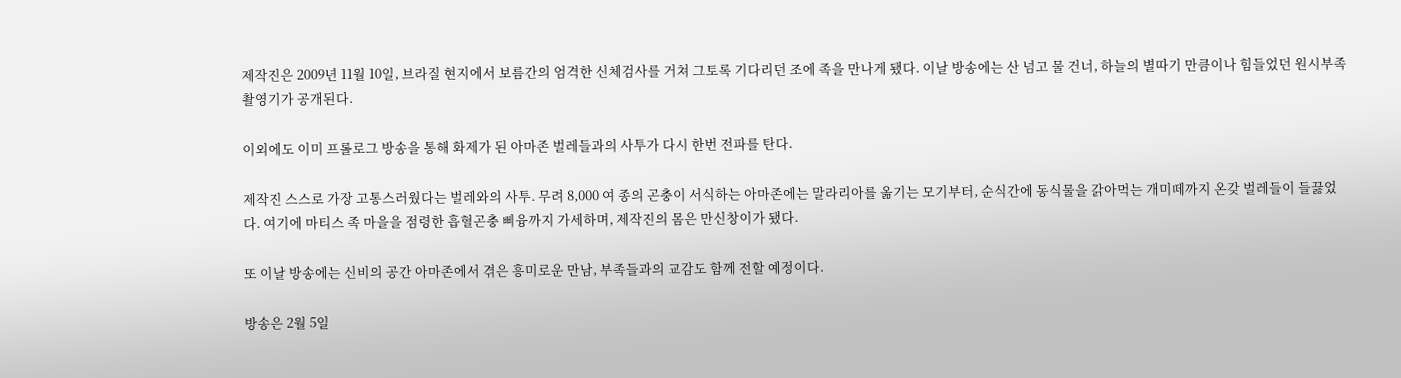제작진은 2009년 11월 10일, 브라질 현지에서 보름간의 엄격한 신체검사를 거쳐 그토록 기다리던 조에 족을 만나게 됐다. 이날 방송에는 산 넘고 물 건너, 하늘의 별따기 만큼이나 힘들었던 원시부족 촬영기가 공개된다.

이외에도 이미 프롤로그 방송을 통해 화제가 된 아마존 벌레들과의 사투가 다시 한번 전파를 탄다.

제작진 스스로 가장 고통스러웠다는 벌레와의 사투. 무려 8,000 여 종의 곤충이 서식하는 아마존에는 말라리아를 옮기는 모기부터, 순식간에 동식물을 갉아먹는 개미떼까지 온갖 벌레들이 들끓었다. 여기에 마티스 족 마을을 점령한 흡혈곤충 삐융까지 가세하며, 제작진의 몸은 만신창이가 됐다.

또 이날 방송에는 신비의 공간 아마존에서 겪은 흥미로운 만남, 부족들과의 교감도 함께 전할 예정이다.

방송은 2월 5일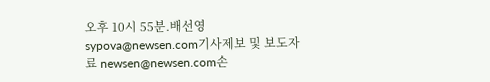오후 10시 55분.배선영 sypova@newsen.com기사제보 및 보도자료 newsen@newsen.com손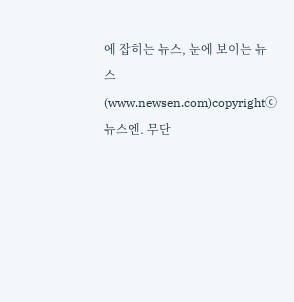에 잡히는 뉴스, 눈에 보이는 뉴스(www.newsen.com)copyrightⓒ 뉴스엔. 무단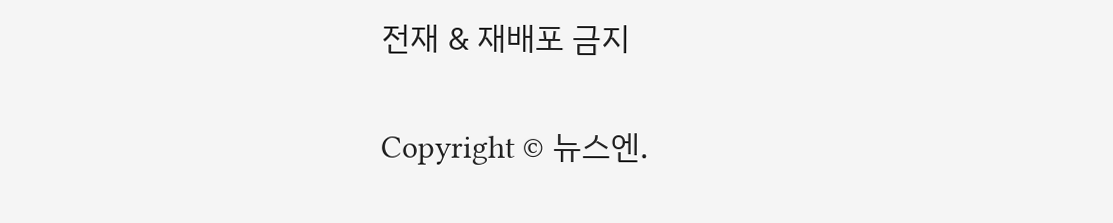전재 & 재배포 금지

Copyright © 뉴스엔.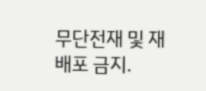무단전재 및 재배포 금지.